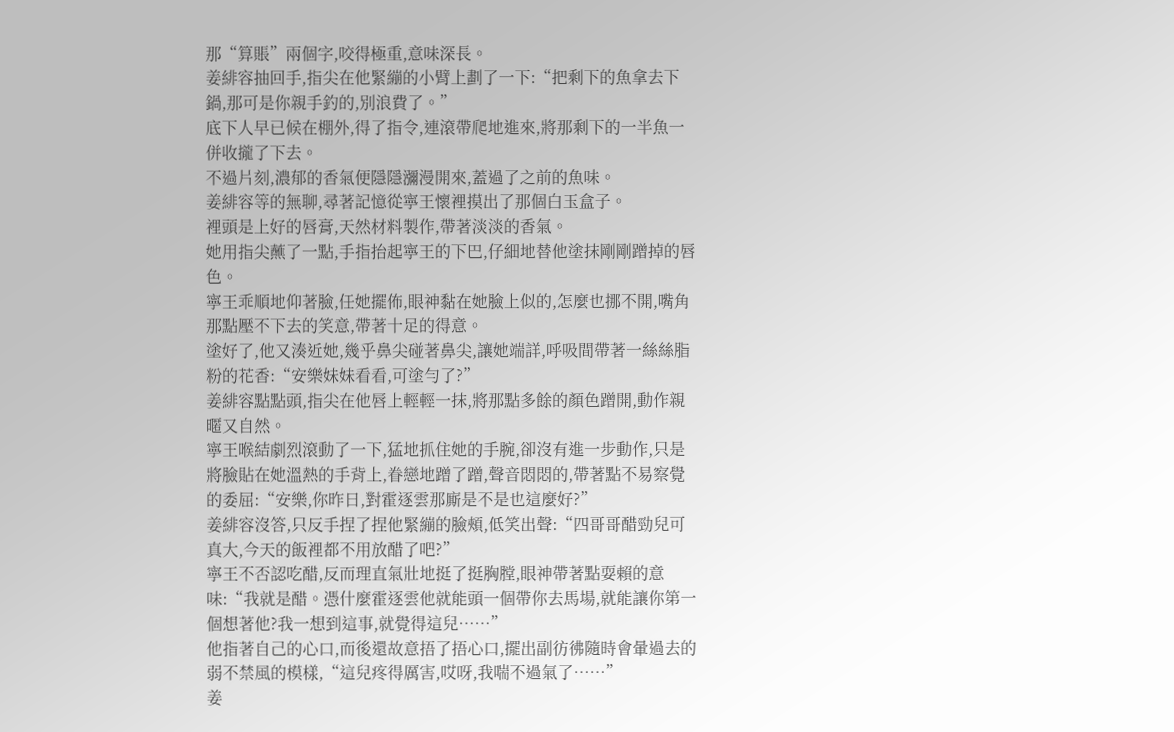那“算賬”兩個字,咬得極重,意味深長。
姜緋容抽回手,指尖在他緊繃的小臂上劃了一下:“把剩下的魚拿去下鍋,那可是你親手釣的,別浪費了。”
底下人早已候在棚外,得了指令,連滾帶爬地進來,將那剩下的一半魚一併收攏了下去。
不過片刻,濃郁的香氣便隱隱瀰漫開來,蓋過了之前的魚味。
姜緋容等的無聊,尋著記憶從寧王懷裡摸出了那個白玉盒子。
裡頭是上好的唇膏,天然材料製作,帶著淡淡的香氣。
她用指尖蘸了一點,手指抬起寧王的下巴,仔細地替他塗抹剛剛蹭掉的唇色。
寧王乖順地仰著臉,任她擺佈,眼神黏在她臉上似的,怎麼也挪不開,嘴角那點壓不下去的笑意,帶著十足的得意。
塗好了,他又湊近她,幾乎鼻尖碰著鼻尖,讓她端詳,呼吸間帶著一絲絲脂粉的花香:“安樂妹妹看看,可塗勻了?”
姜緋容點點頭,指尖在他唇上輕輕一抹,將那點多餘的顏色蹭開,動作親暱又自然。
寧王喉結劇烈滾動了一下,猛地抓住她的手腕,卻沒有進一步動作,只是將臉貼在她溫熱的手背上,眷戀地蹭了蹭,聲音悶悶的,帶著點不易察覺的委屈:“安樂,你昨日,對霍逐雲那廝是不是也這麼好?”
姜緋容沒答,只反手捏了捏他緊繃的臉頰,低笑出聲:“四哥哥醋勁兒可真大,今天的飯裡都不用放醋了吧?”
寧王不否認吃醋,反而理直氣壯地挺了挺胸膛,眼神帶著點耍賴的意味:“我就是醋。憑什麼霍逐雲他就能頭一個帶你去馬場,就能讓你第一個想著他?我一想到這事,就覺得這兒……”
他指著自己的心口,而後還故意捂了捂心口,擺出副彷彿隨時會暈過去的弱不禁風的模樣,“這兒疼得厲害,哎呀,我喘不過氣了……”
姜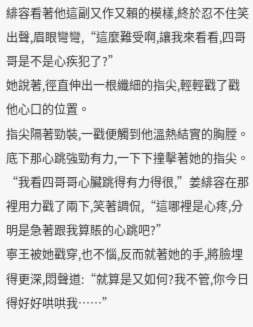緋容看著他這副又作又賴的模樣,終於忍不住笑出聲,眉眼彎彎,“這麼難受啊,讓我來看看,四哥哥是不是心疾犯了?”
她說著,徑直伸出一根纖細的指尖,輕輕戳了戳他心口的位置。
指尖隔著勁裝,一戳便觸到他溫熱結實的胸膛。
底下那心跳強勁有力,一下下撞擊著她的指尖。
“我看四哥哥心臟跳得有力得很,”姜緋容在那裡用力戳了兩下,笑著調侃,“這哪裡是心疼,分明是急著跟我算賬的心跳吧?”
寧王被她戳穿,也不惱,反而就著她的手,將臉埋得更深,悶聲道:“就算是又如何?我不管,你今日得好好哄哄我……”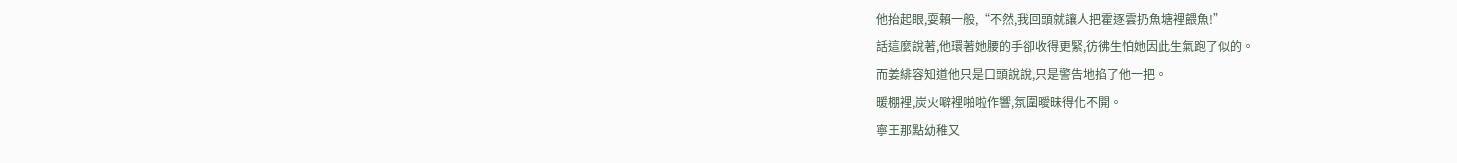他抬起眼,耍賴一般,“不然,我回頭就讓人把霍逐雲扔魚塘裡餵魚!”
話這麼說著,他環著她腰的手卻收得更緊,彷彿生怕她因此生氣跑了似的。
而姜緋容知道他只是口頭說說,只是警告地掐了他一把。
暖棚裡,炭火噼裡啪啦作響,氛圍曖昧得化不開。
寧王那點幼稚又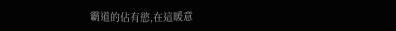霸道的佔有慾,在這暖意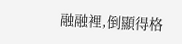融融裡,倒顯得格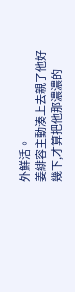外鮮活。
姜緋容主動湊上去親了他好幾下,才算把他那濃濃的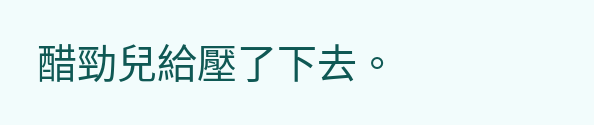醋勁兒給壓了下去。